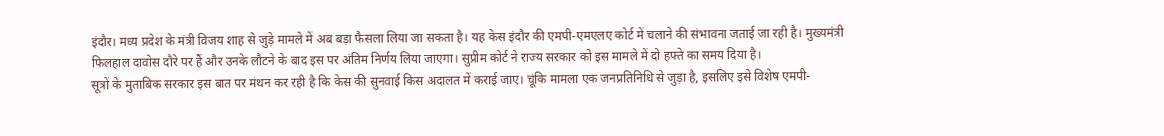इंदौर। मध्य प्रदेश के मंत्री विजय शाह से जुड़े मामले में अब बड़ा फैसला लिया जा सकता है। यह केस इंदौर की एमपी-एमएलए कोर्ट में चलाने की संभावना जताई जा रही है। मुख्यमंत्री फिलहाल दावोस दौरे पर हैं और उनके लौटने के बाद इस पर अंतिम निर्णय लिया जाएगा। सुप्रीम कोर्ट ने राज्य सरकार को इस मामले में दो हफ्ते का समय दिया है।
सूत्रों के मुताबिक सरकार इस बात पर मंथन कर रही है कि केस की सुनवाई किस अदालत में कराई जाए। चूंकि मामला एक जनप्रतिनिधि से जुड़ा है, इसलिए इसे विशेष एमपी-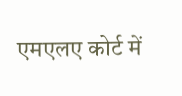एमएलए कोर्ट में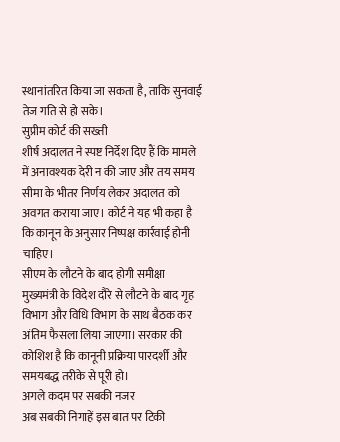स्थानांतरित किया जा सकता है, ताकि सुनवाई तेज गति से हो सके।
सुप्रीम कोर्ट की सख्ती
शीर्ष अदालत ने स्पष्ट निर्देश दिए हैं कि मामले में अनावश्यक देरी न की जाए और तय समय सीमा के भीतर निर्णय लेकर अदालत को अवगत कराया जाए। कोर्ट ने यह भी कहा है कि कानून के अनुसार निष्पक्ष कार्रवाई होनी चाहिए।
सीएम के लौटने के बाद होगी समीक्षा
मुख्यमंत्री के विदेश दौरे से लौटने के बाद गृह विभाग और विधि विभाग के साथ बैठक कर अंतिम फैसला लिया जाएगा। सरकार की कोशिश है कि कानूनी प्रक्रिया पारदर्शी और समयबद्ध तरीके से पूरी हो।
अगले कदम पर सबकी नजर
अब सबकी निगाहें इस बात पर टिकी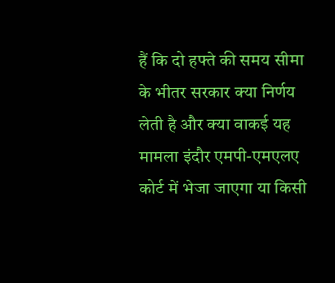हैं कि दो हफ्ते की समय सीमा के भीतर सरकार क्या निर्णय लेती है और क्या वाकई यह मामला इंदौर एमपी-एमएलए कोर्ट में भेजा जाएगा या किसी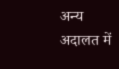अन्य अदालत में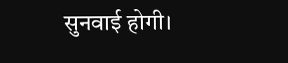सुनवाई होगी।